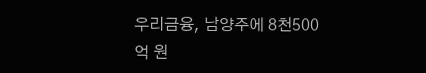우리금융, 남양주에 8천500억 원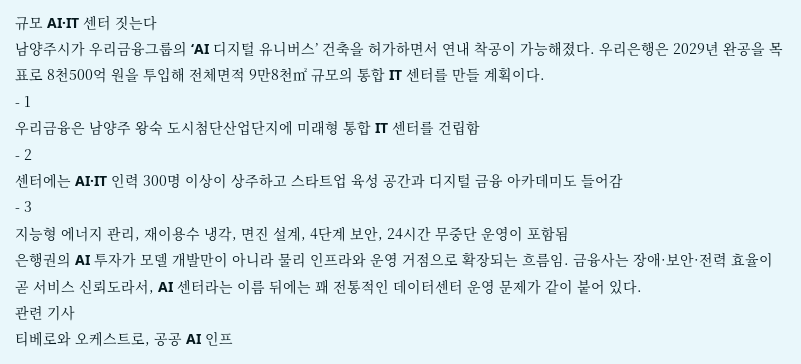규모 AI·IT 센터 짓는다
남양주시가 우리금융그룹의 ‘AI 디지털 유니버스’ 건축을 허가하면서 연내 착공이 가능해졌다. 우리은행은 2029년 완공을 목표로 8천500억 원을 투입해 전체면적 9만8천㎡ 규모의 통합 IT 센터를 만들 계획이다.
- 1
우리금융은 남양주 왕숙 도시첨단산업단지에 미래형 통합 IT 센터를 건립함
- 2
센터에는 AI·IT 인력 300명 이상이 상주하고 스타트업 육성 공간과 디지털 금융 아카데미도 들어감
- 3
지능형 에너지 관리, 재이용수 냉각, 면진 설계, 4단계 보안, 24시간 무중단 운영이 포함됨
은행권의 AI 투자가 모델 개발만이 아니라 물리 인프라와 운영 거점으로 확장되는 흐름임. 금융사는 장애·보안·전력 효율이 곧 서비스 신뢰도라서, AI 센터라는 이름 뒤에는 꽤 전통적인 데이터센터 운영 문제가 같이 붙어 있다.
관련 기사
티베로와 오케스트로, 공공 AI 인프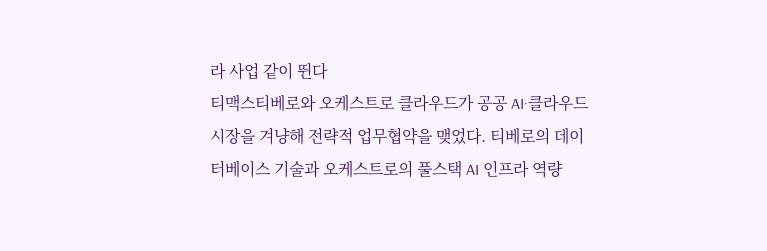라 사업 같이 뛴다
티맥스티베로와 오케스트로 클라우드가 공공 AI·클라우드 시장을 겨냥해 전략적 업무협약을 맺었다. 티베로의 데이터베이스 기술과 오케스트로의 풀스택 AI 인프라 역량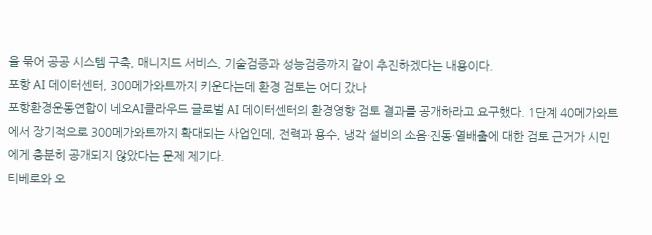을 묶어 공공 시스템 구축, 매니지드 서비스, 기술검증과 성능검증까지 같이 추진하겠다는 내용이다.
포항 AI 데이터센터, 300메가와트까지 키운다는데 환경 검토는 어디 갔나
포항환경운동연합이 네오AI클라우드 글로벌 AI 데이터센터의 환경영향 검토 결과를 공개하라고 요구했다. 1단계 40메가와트에서 장기적으로 300메가와트까지 확대되는 사업인데, 전력과 용수, 냉각 설비의 소음·진동·열배출에 대한 검토 근거가 시민에게 충분히 공개되지 않았다는 문제 제기다.
티베로와 오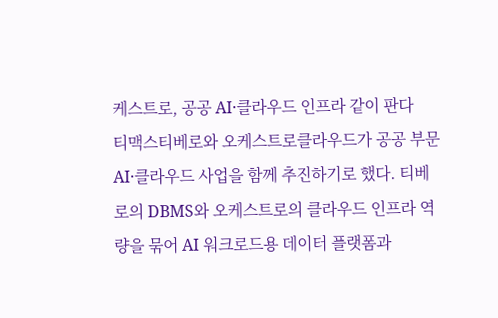케스트로, 공공 AI·클라우드 인프라 같이 판다
티맥스티베로와 오케스트로클라우드가 공공 부문 AI·클라우드 사업을 함께 추진하기로 했다. 티베로의 DBMS와 오케스트로의 클라우드 인프라 역량을 묶어 AI 워크로드용 데이터 플랫폼과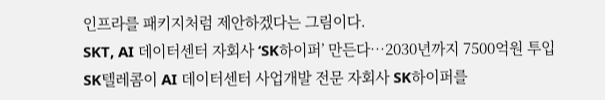인프라를 패키지처럼 제안하겠다는 그림이다.
SKT, AI 데이터센터 자회사 ‘SK하이퍼’ 만든다…2030년까지 7500억원 투입
SK텔레콤이 AI 데이터센터 사업개발 전문 자회사 SK하이퍼를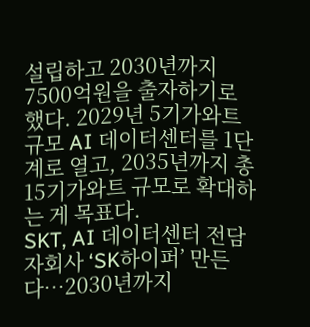설립하고 2030년까지 7500억원을 출자하기로 했다. 2029년 5기가와트 규모 AI 데이터센터를 1단계로 열고, 2035년까지 총 15기가와트 규모로 확대하는 게 목표다.
SKT, AI 데이터센터 전담 자회사 ‘SK하이퍼’ 만든다…2030년까지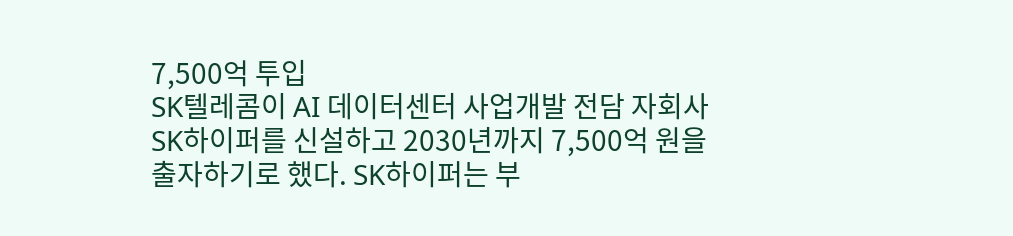7,500억 투입
SK텔레콤이 AI 데이터센터 사업개발 전담 자회사 SK하이퍼를 신설하고 2030년까지 7,500억 원을 출자하기로 했다. SK하이퍼는 부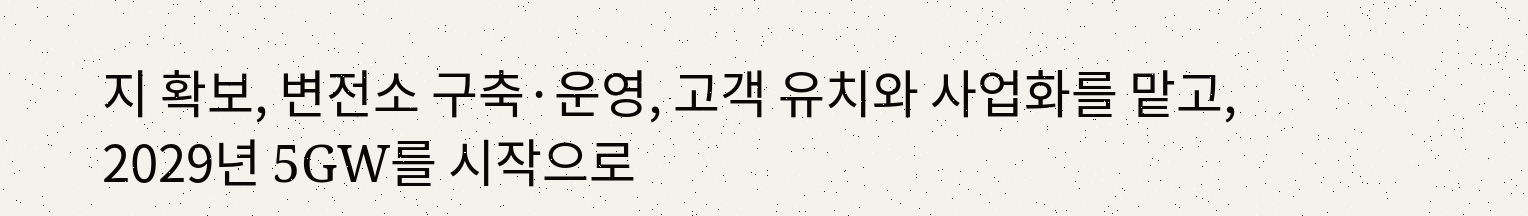지 확보, 변전소 구축·운영, 고객 유치와 사업화를 맡고, 2029년 5GW를 시작으로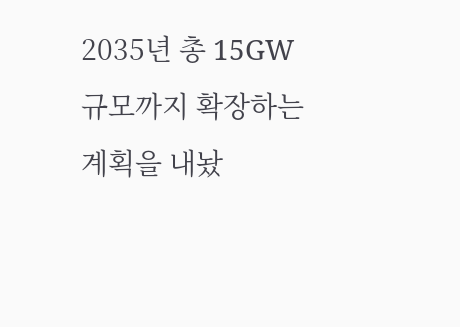2035년 총 15GW 규모까지 확장하는 계획을 내놨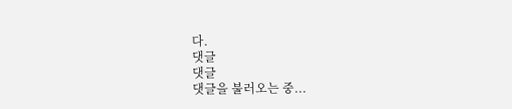다.
댓글
댓글
댓글을 불러오는 중...